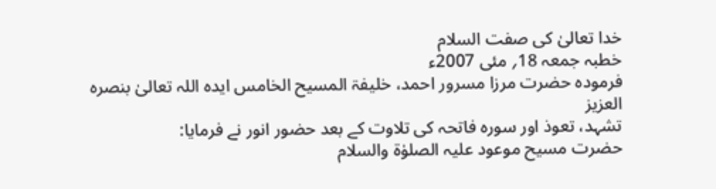خدا تعالیٰ کی صفت السلام
خطبہ جمعہ 18؍ مئی 2007ء
فرمودہ حضرت مرزا مسرور احمد، خلیفۃ المسیح الخامس ایدہ اللہ تعالیٰ بنصرہ العزیز
تشہد، تعوذ اور سورہ فاتحہ کی تلاوت کے بعد حضور انور نے فرمایا:
حضرت مسیح موعود علیہ الصلوٰۃ والسلام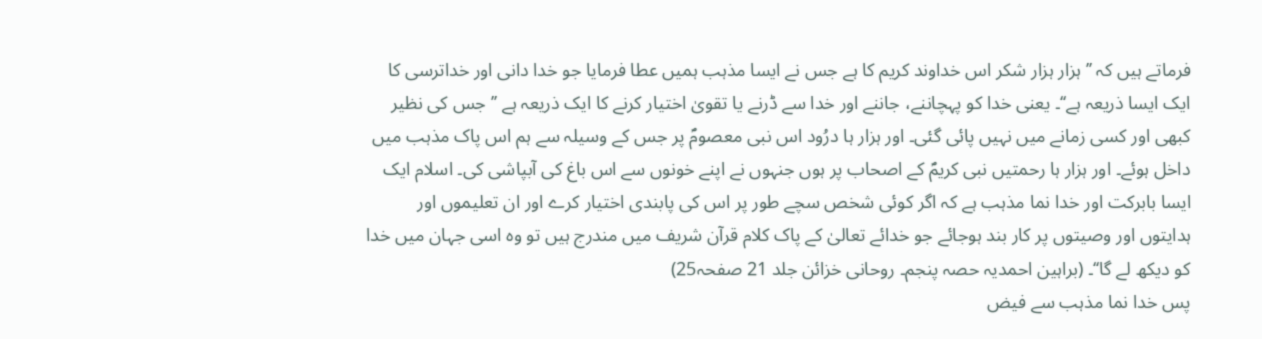فرماتے ہیں کہ ’’ہزار ہزار شکر اس خداوند کریم کا ہے جس نے ایسا مذہب ہمیں عطا فرمایا جو خدا دانی اور خداترسی کا ایک ایسا ذریعہ ہے‘‘۔ یعنی خدا کو پہچاننے، جاننے اور خدا سے ڈرنے یا تقویٰ اختیار کرنے کا ایک ذریعہ ہے ’’جس کی نظیر کبھی اور کسی زمانے میں نہیں پائی گئی۔ اور ہزار ہا درُود اس نبی معصومؐ پر جس کے وسیلہ سے ہم اس پاک مذہب میں داخل ہوئے۔ اور ہزار ہا رحمتیں نبی کریمؐ کے اصحاب پر ہوں جنہوں نے اپنے خونوں سے اس باغ کی آبپاشی کی۔ اسلام ایک ایسا بابرکت اور خدا نما مذہب ہے کہ اگر کوئی شخص سچے طور پر اس کی پابندی اختیار کرے اور ان تعلیموں اور ہدایتوں اور وصیتوں پر کار بند ہوجائے جو خدائے تعالیٰ کے پاک کلام قرآن شریف میں مندرج ہیں تو وہ اسی جہان میں خدا کو دیکھ لے گا‘‘۔ (براہین احمدیہ حصہ پنجم۔ روحانی خزائن جلد 21 صفحہ25)
پس خدا نما مذہب سے فیض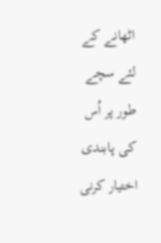اٹھانے کے لئے سچے طور پر اُس کی پابندی اختیار کرنی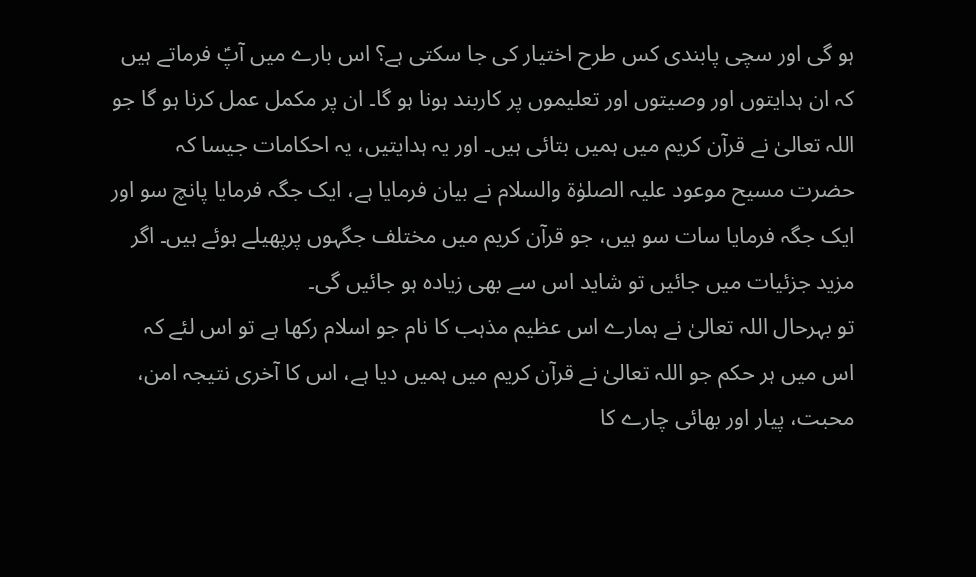ہو گی اور سچی پابندی کس طرح اختیار کی جا سکتی ہے؟ اس بارے میں آپؑ فرماتے ہیں کہ ان ہدایتوں اور وصیتوں اور تعلیموں پر کاربند ہونا ہو گا۔ ان پر مکمل عمل کرنا ہو گا جو اللہ تعالیٰ نے قرآن کریم میں ہمیں بتائی ہیں۔ اور یہ ہدایتیں، یہ احکامات جیسا کہ حضرت مسیح موعود علیہ الصلوٰۃ والسلام نے بیان فرمایا ہے، ایک جگہ فرمایا پانچ سو اور ایک جگہ فرمایا سات سو ہیں، جو قرآن کریم میں مختلف جگہوں پرپھیلے ہوئے ہیں۔ اگر مزید جزئیات میں جائیں تو شاید اس سے بھی زیادہ ہو جائیں گی۔
تو بہرحال اللہ تعالیٰ نے ہمارے اس عظیم مذہب کا نام جو اسلام رکھا ہے تو اس لئے کہ اس میں ہر حکم جو اللہ تعالیٰ نے قرآن کریم میں ہمیں دیا ہے، اس کا آخری نتیجہ امن، محبت، پیار اور بھائی چارے کا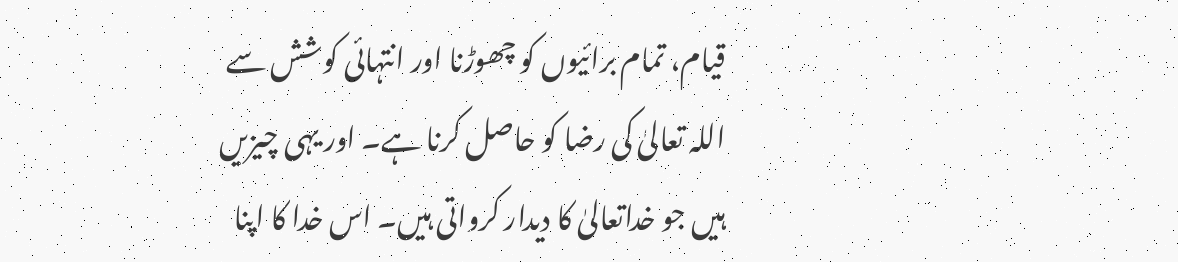قیام، تمام برائیوں کو چھوڑنا اور انتہائی کوشش سے اللہ تعالیٰ کی رضا کو حاصل کرنا ہے۔ اور یہی چیزیں ہیں جو خداتعالیٰ کا دیدار کرواتی ہیں۔ اس خدا کا اپنا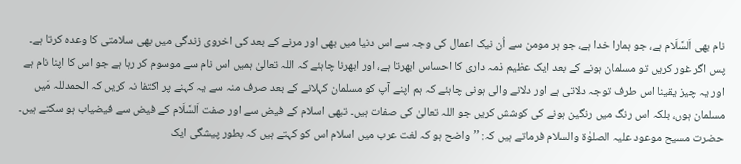نام بھی اَلسَّلَام ہے، جو ہمارا خدا ہے، جو ہر مومن سے اُن نیک اعمال کی وجہ سے اس دنیا میں بھی اور مرنے کے بعد کی اخروی زندگی میں بھی سلامتی کا وعدہ کرتا ہے۔ پس اگر غور کریں تو مسلمان ہونے کے بعد ایک عظیم ذمہ داری کا احساس ابھرتا ہے، اور ابھرنا چاہئے کہ اللہ تعالیٰ ہمیں اس نام سے موسوم کر رہا ہے جو اس کا اپنا نام ہے اور یہ چیز یقینا اس طرف توجہ دلاتی ہے اور دلانے والی ہونی چاہئے کہ ہم اپنے آپ کو مسلمان کہلانے کے بعد صرف منہ سے یہ کہنے پر اکتفا نہ کریں کہ الحمدللہ مَیں مسلمان ہوں، بلکہ اس رنگ میں رنگین ہونے کی کوشش کریں جو اللہ تعالیٰ کی صفات ہیں۔ تبھی اسلام کے فیض سے اور صفت اَلسَّلَام کے فیض سے فیضیاب ہو سکتے ہیں۔ حضرت مسیح موعود علیہ الصلوٰۃ والسلام فرماتے ہیں کہ: ’’واضح ہو کہ لغت عرب میں اسلام اس کو کہتے ہیں کہ بطور پیشگی ایک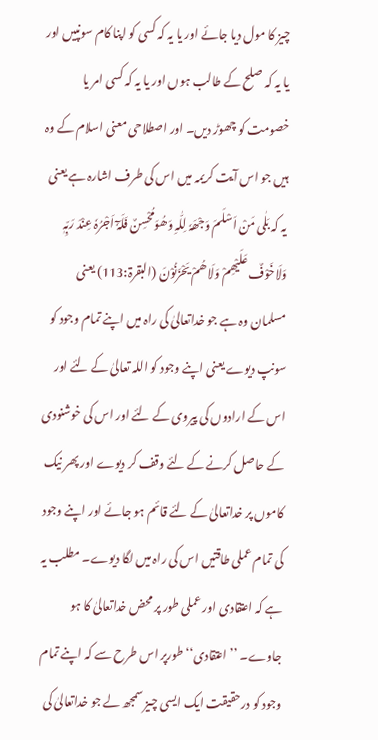چیز کا مول دیا جائے اور یا یہ کہ کسی کو اپنا کام سونپیں اور یا یہ کہ صلح کے طالب ہوں اور یا یہ کہ کسی امر یا خصومت کو چھوڑ دیں۔ اور اصطلاحی معنی اسلام کے وہ ہیں جو اس آیت کریمہ میں اس کی طرف اشارہ ہے یعنی یہ کہ بَلٰی مَنْ اَسْلَمَ وَجْھَہٗ لِلّٰہِ وَھُوَمُحْسِنٌ فَلَہٗٓ اَجْرُہٗ عِنْدَ رَبِّہٖ وَلَاخَوْفٌ عَلَیْھِمْ وَلَا ھُمْ یَحْزَنُوْنَ (البقرۃ:113) یعنی مسلمان وہ ہے جو خداتعالیٰ کی راہ میں اپنے تمام وجود کو سونپ دیوے یعنی اپنے وجود کو اللہ تعالیٰ کے لئے اور اس کے ارادوں کی پیروی کے لئے اور اس کی خوشنودی کے حاصل کرنے کے لئے وقف کر دیوے اور پھر نیک کاموں پر خداتعالیٰ کے لئے قائم ہو جائے اور اپنے وجود کی تمام عملی طاقتیں اس کی راہ میں لگا دیوے۔ مطلب یہ ہے کہ اعتقادی اور عملی طور پر محض خداتعالیٰ کا ہو جاوے۔ ’’اعتقادی‘‘ طورپر اس طرح سے کہ اپنے تمام وجود کو درحقیقت ایک ایسی چیز سمجھ لے جو خداتعالیٰ کی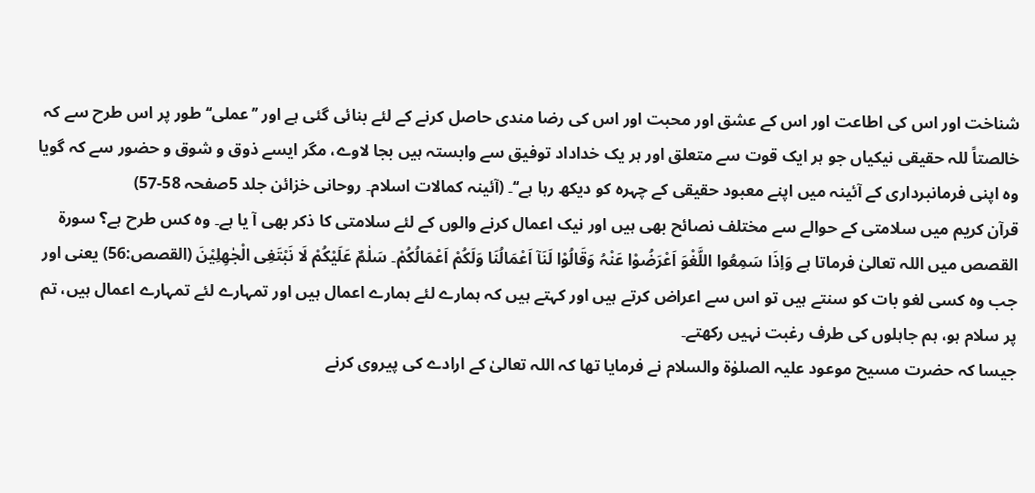شناخت اور اس کی اطاعت اور اس کے عشق اور محبت اور اس کی رضا مندی حاصل کرنے کے لئے بنائی گئی ہے اور ’’عملی‘‘ طور پر اس طرح سے کہ خالصتاً للہ حقیقی نیکیاں جو ہر ایک قوت سے متعلق اور ہر یک خداداد توفیق سے وابستہ ہیں بجا لاوے، مگر ایسے ذوق و شوق و حضور سے کہ گویا وہ اپنی فرمانبرداری کے آئینہ میں اپنے معبود حقیقی کے چہرہ کو دیکھ رہا ہے‘‘۔ (آئینہ کمالات اسلام۔ روحانی خزائن جلد 5صفحہ 58-57)
قرآن کریم میں سلامتی کے حوالے سے مختلف نصائح بھی ہیں اور نیک اعمال کرنے والوں کے لئے سلامتی کا ذکر بھی آ یا ہے۔ وہ کس طرح ہے؟ سورۃ القصص میں اللہ تعالیٰ فرماتا ہے وَاِذَا سَمِعُوا اللَّغْوَ اَعْرَضُوْا عَنْہُ وَقَالُوْا لَنَآ اَعْمَالُنَا وَلَکُمْ اَعْمَالُکُمْ۔ سَلٰمٌ عَلَیْکُمْ لَا نَبْتَغِی الْجٰھِلِیْنَ (القصص:56) یعنی اور جب وہ کسی لغو بات کو سنتے ہیں تو اس سے اعراض کرتے ہیں اور کہتے ہیں کہ ہمارے لئے ہمارے اعمال ہیں اور تمہارے لئے تمہارے اعمال ہیں، تم پر سلام ہو، ہم جاہلوں کی طرف رغبت نہیں رکھتے۔
جیسا کہ حضرت مسیح موعود علیہ الصلوٰۃ والسلام نے فرمایا تھا کہ اللہ تعالیٰ کے ارادے کی پیروی کرنے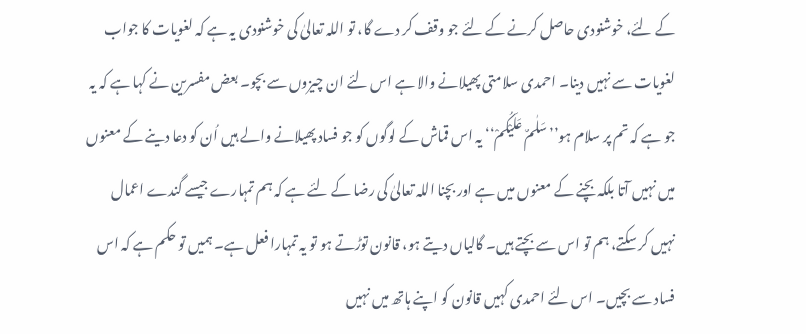کے لئے، خوشنودی حاصل کرنے کے لئے جو وقف کر دے گا، تو اللہ تعالیٰ کی خوشنودی یہ ہے کہ لغویات کا جواب لغویات سے نہیں دینا۔ احمدی سلامتی پھیلانے والا ہے اس لئے ان چیزوں سے بچو۔ بعض مفسرین نے کہا ہے کہ یہ جو ہے کہ تم پر سلام ہو’’سَلٰمٌ عَلَیْکُمْ‘‘ یہ اس قماش کے لوگوں کو جو فساد پھیلانے والے ہیں اُن کو دعا دینے کے معنوں میں نہیں آتا بلکہ بچنے کے معنوں میں ہے اور بچنا اللہ تعالیٰ کی رضا کے لئے ہے کہ ہم تمہارے جیسے گندے اعمال نہیں کر سکتے، ہم تو اس سے بچتے ہیں۔ گالیاں دیتے ہو، قانون توڑتے ہو تو یہ تمہارا فعل ہے۔ ہمیں تو حکم ہے کہ اس فساد سے بچیں۔ اس لئے احمدی کہیں قانون کو اپنے ہاتھ میں نہیں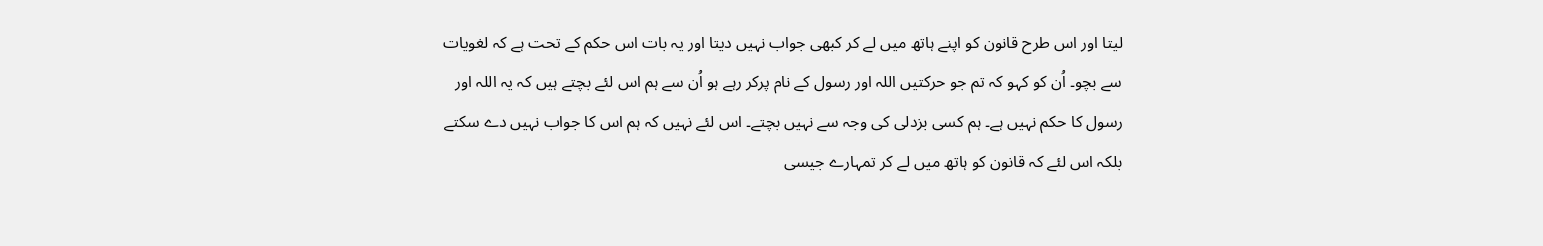لیتا اور اس طرح قانون کو اپنے ہاتھ میں لے کر کبھی جواب نہیں دیتا اور یہ بات اس حکم کے تحت ہے کہ لغویات سے بچو۔ اُن کو کہو کہ تم جو حرکتیں اللہ اور رسول کے نام پرکر رہے ہو اُن سے ہم اس لئے بچتے ہیں کہ یہ اللہ اور رسول کا حکم نہیں ہے۔ ہم کسی بزدلی کی وجہ سے نہیں بچتے۔ اس لئے نہیں کہ ہم اس کا جواب نہیں دے سکتے بلکہ اس لئے کہ قانون کو ہاتھ میں لے کر تمہارے جیسی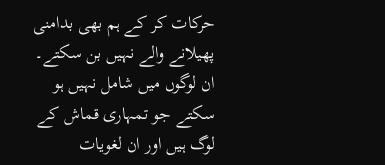حرکات کر کے ہم بھی بدامنی پھیلانے والے نہیں بن سکتے۔ ان لوگوں میں شامل نہیں ہو سکتے جو تمہاری قماش کے لوگ ہیں اور ان لغویات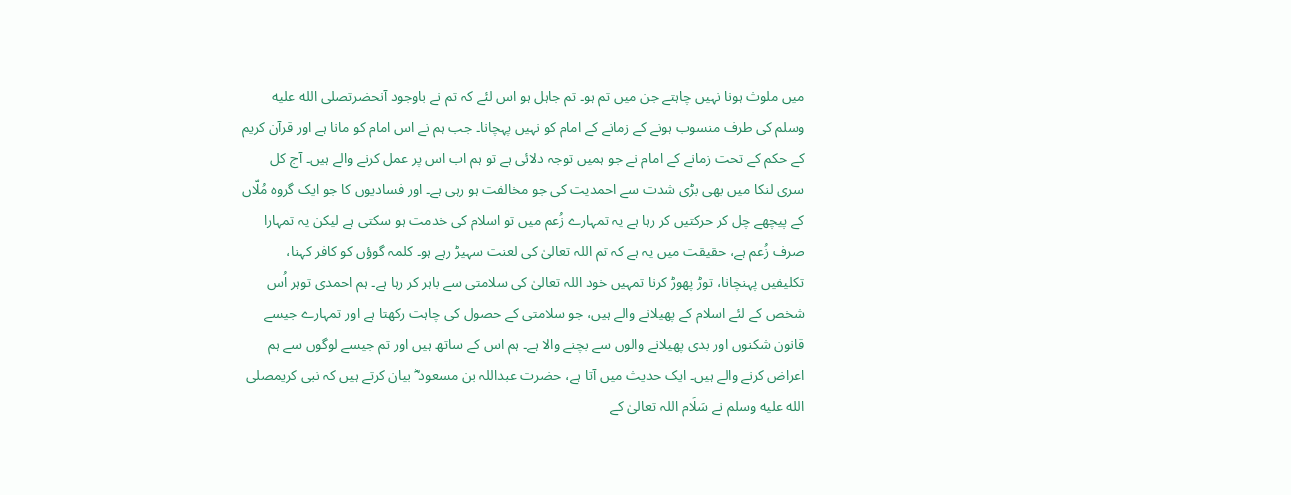میں ملوث ہونا نہیں چاہتے جن میں تم ہو۔ تم جاہل ہو اس لئے کہ تم نے باوجود آنحضرتصلى الله عليه وسلم کی طرف منسوب ہونے کے زمانے کے امام کو نہیں پہچانا۔ جب ہم نے اس امام کو مانا ہے اور قرآن کریم کے حکم کے تحت زمانے کے امام نے جو ہمیں توجہ دلائی ہے تو ہم اب اس پر عمل کرنے والے ہیں۔ آج کل سری لنکا میں بھی بڑی شدت سے احمدیت کی جو مخالفت ہو رہی ہے۔ اور فسادیوں کا جو ایک گروہ مُلّاں کے پیچھے چل کر حرکتیں کر رہا ہے یہ تمہارے زُعم میں تو اسلام کی خدمت ہو سکتی ہے لیکن یہ تمہارا صرف زُعم ہے، حقیقت میں یہ ہے کہ تم اللہ تعالیٰ کی لعنت سہیڑ رہے ہو۔ کلمہ گوؤں کو کافر کہنا، تکلیفیں پہنچانا، توڑ پھوڑ کرنا تمہیں خود اللہ تعالیٰ کی سلامتی سے باہر کر رہا ہے۔ ہم احمدی توہر اُس شخص کے لئے اسلام کے پھیلانے والے ہیں، جو سلامتی کے حصول کی چاہت رکھتا ہے اور تمہارے جیسے قانون شکنوں اور بدی پھیلانے والوں سے بچنے والا ہے۔ ہم اس کے ساتھ ہیں اور تم جیسے لوگوں سے ہم اعراض کرنے والے ہیں۔ ایک حدیث میں آتا ہے، حضرت عبداللہ بن مسعود ؓ بیان کرتے ہیں کہ نبی کریمصلى الله عليه وسلم نے سَلَام اللہ تعالیٰ کے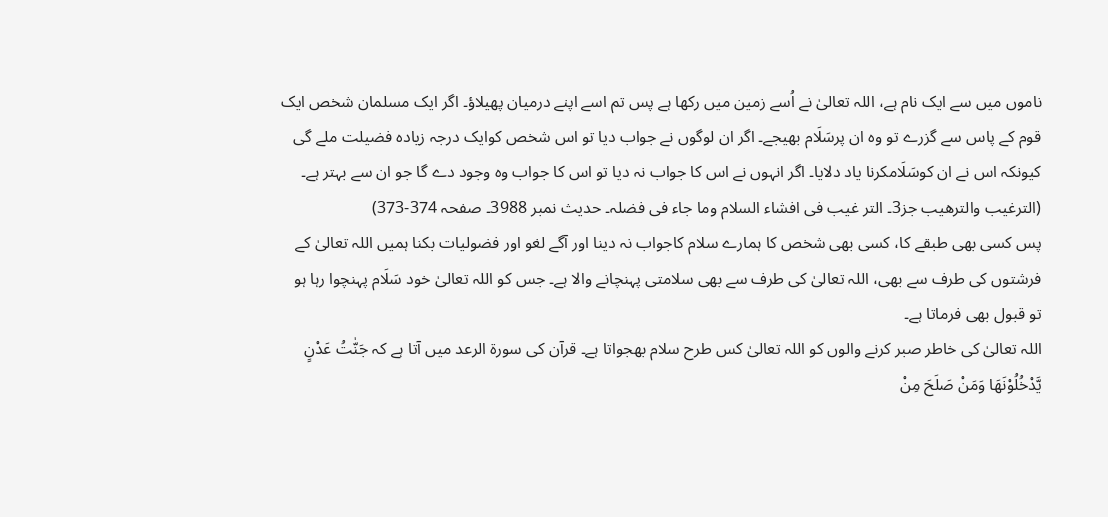ناموں میں سے ایک نام ہے، اللہ تعالیٰ نے اُسے زمین میں رکھا ہے پس تم اسے اپنے درمیان پھیلاؤ۔ اگر ایک مسلمان شخص ایک قوم کے پاس سے گزرے تو وہ ان پرسَلَام بھیجے۔ اگر ان لوگوں نے جواب دیا تو اس شخص کوایک درجہ زیادہ فضیلت ملے گی کیونکہ اس نے ان کوسَلَامکرنا یاد دلایا۔ اگر انہوں نے اس کا جواب نہ دیا تو اس کا جواب وہ وجود دے گا جو ان سے بہتر ہے۔ (الترغیب والترھیب جز3۔ التر غیب فی افشاء السلام وما جاء فی فضلہ۔ حدیث نمبر 3988۔ صفحہ 374-373)
پس کسی بھی طبقے کا، کسی بھی شخص کا ہمارے سلام کاجواب نہ دینا اور آگے لغو اور فضولیات بکنا ہمیں اللہ تعالیٰ کے فرشتوں کی طرف سے بھی، اللہ تعالیٰ کی طرف سے بھی سلامتی پہنچانے والا ہے۔ جس کو اللہ تعالیٰ خود سَلَام پہنچوا رہا ہو تو قبول بھی فرماتا ہے۔
اللہ تعالیٰ کی خاطر صبر کرنے والوں کو اللہ تعالیٰ کس طرح سلام بھجواتا ہے۔ قرآن کی سورۃ الرعد میں آتا ہے کہ جَنّٰتُ عَدْنٍ یَّدْخُلُوْنَھَا وَمَنْ صَلَحَ مِنْ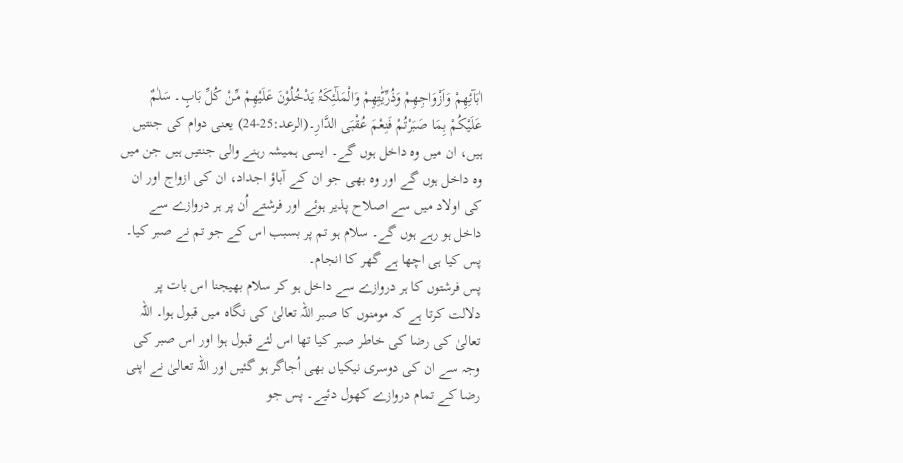اٰبَآئِھِمْ وَاَزْوَاجِھِمْ وَذُرِّیّٰتِھِمْ وَالْمَلٰٓئِکَۃُ یَدْخُلُوْنَ عَلَیْھِمْ مِّنْ کُلِّ بَابٍ۔ سَلٰمٌ عَلَیْکُمْ بِمَا صَبَرْتُمْ فَنِعْمَ عُقْبَی الدَّارِ۔(الرعد:25-24) یعنی دوام کی جنتیں ہیں، ان میں وہ داخل ہوں گے۔ ایسی ہمیشہ رہنے والی جنتیں ہیں جن میں وہ داخل ہوں گے اور وہ بھی جو ان کے آباؤ اجداد، ان کی ازواج اور ان کی اولاد میں سے اصلاح پذیر ہوئے اور فرشتے اُن پر ہر دروازے سے داخل ہو رہے ہوں گے۔ سلام ہو تم پر بسبب اس کے جو تم نے صبر کیا۔ پس کیا ہی اچھا ہے گھر کا انجام۔
پس فرشتوں کا ہر دروازے سے داخل ہو کر سلام بھیجنا اس بات پر دلالت کرتا ہے کہ مومنوں کا صبر اللہ تعالیٰ کی نگاہ میں قبول ہوا۔ اللہ تعالیٰ کی رضا کی خاطر صبر کیا تھا اس لئے قبول ہوا اور اس صبر کی وجہ سے ان کی دوسری نیکیاں بھی اُجاگر ہو گئیں اور اللہ تعالیٰ نے اپنی رضا کے تمام دروازے کھول دئیے۔ پس جو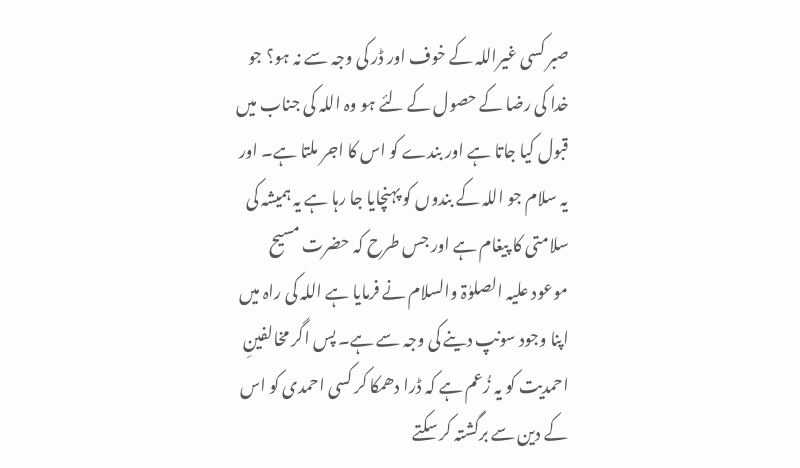صبر کسی غیراللہ کے خوف اور ڈر کی وجہ سے نہ ہو؟ جو خدا کی رضا کے حصول کے لئے ہو وہ اللہ کی جناب میں قبول کیا جاتا ہے اور بندے کو اس کا اجر ملتا ہے۔ اور یہ سلام جو اللہ کے بندوں کو پہنچایا جا رہا ہے یہ ہمیشہ کی سلامتی کا پیغام ہے اور جس طرح کہ حضرت مسیح موعود علیہ الصلوٰۃ والسلام نے فرمایا ہے اللہ کی راہ میں اپنا وجود سونپ دینے کی وجہ سے ہے۔ پس اگر مخالفینِ احمدیت کو یہ زُعم ہے کہ ڈرا دھمکا کر کسی احمدی کو اس کے دین سے برگشتہ کر سکتے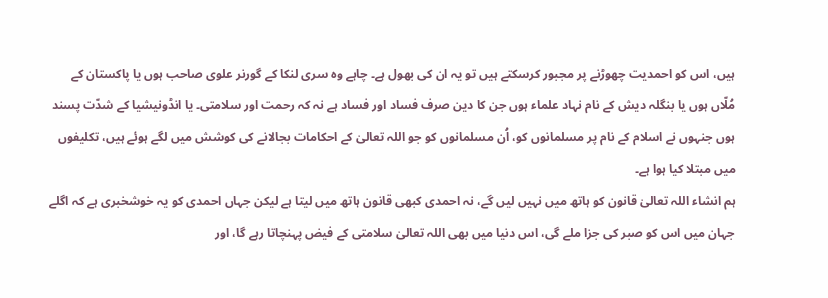ہیں، اس کو احمدیت چھوڑنے پر مجبور کرسکتے ہیں تو یہ ان کی بھول ہے۔ چاہے وہ سری لنکا کے گورنر علوی صاحب ہوں یا پاکستان کے مُلّاں ہوں یا بنگلہ دیش کے نام نہاد علماء ہوں جن کا دین صرف فساد اور فساد ہے نہ کہ رحمت اور سلامتی۔ یا انڈونیشیا کے شدّت پسند ہوں جنہوں نے اسلام کے نام پر مسلمانوں کو، اُن مسلمانوں کو جو اللہ تعالیٰ کے احکامات بجالانے کی کوشش میں لگے ہوئے ہیں، تکلیفوں میں مبتلا کیا ہوا ہے۔
ہم انشاء اللہ تعالیٰ قانون کو ہاتھ میں نہیں لیں گے، نہ احمدی کبھی قانون ہاتھ میں لیتا ہے لیکن جہاں احمدی کو یہ خوشخبری ہے کہ اگلے جہان میں اس کو صبر کی جزا ملے گی، اس دنیا میں بھی اللہ تعالیٰ سلامتی کے فیض پہنچاتا رہے گا، اور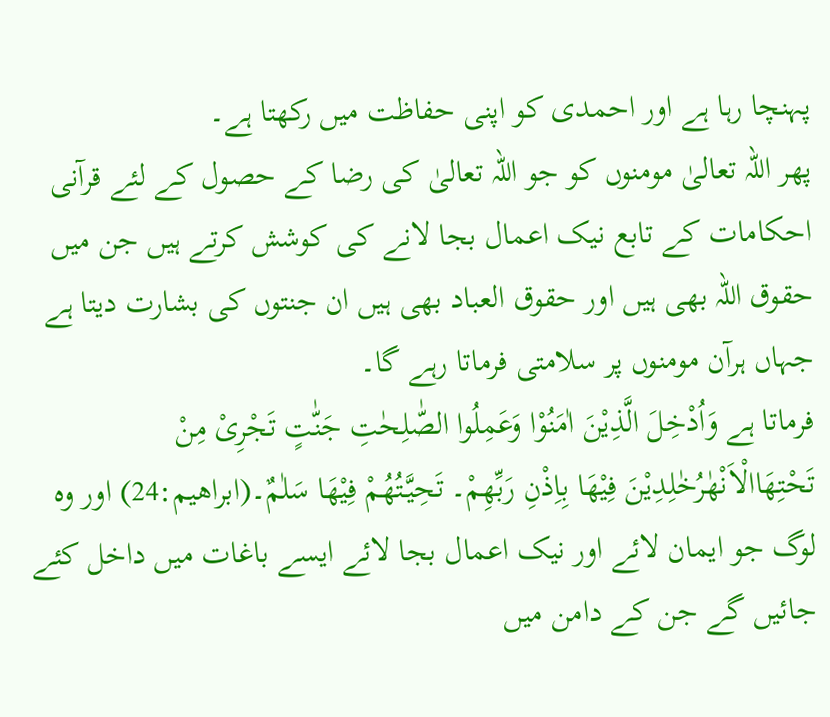پہنچا رہا ہے اور احمدی کو اپنی حفاظت میں رکھتا ہے۔
پھر اللہ تعالیٰ مومنوں کو جو اللہ تعالیٰ کی رضا کے حصول کے لئے قرآنی احکامات کے تابع نیک اعمال بجا لانے کی کوشش کرتے ہیں جن میں حقوق اللہ بھی ہیں اور حقوق العباد بھی ہیں ان جنتوں کی بشارت دیتا ہے جہاں ہرآن مومنوں پر سلامتی فرماتا رہے گا۔
فرماتا ہے وَاُدْخِلَ الَّذِیْنَ اٰمَنُوْا وَعَمِلُوا الصّٰلِحٰتِ جَنّٰتٍ تَجْرِیْ مِنْ تَحْتِھَاالْاَنْھٰرُخٰلِدِیْنَ فِیْھَا بِاِذْنِ رَبِّھِمْ۔ تَحِیَّتُھُمْ فِیْھَا سَلٰمٌ۔(ابراھیم:24) اور وہ لوگ جو ایمان لائے اور نیک اعمال بجا لائے ایسے باغات میں داخل کئے جائیں گے جن کے دامن میں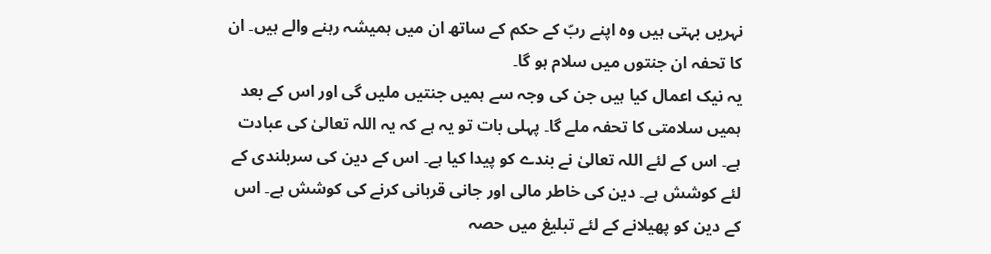نہریں بہتی ہیں وہ اپنے ربّ کے حکم کے ساتھ ان میں ہمیشہ رہنے والے ہیں۔ ان کا تحفہ ان جنتوں میں سلام ہو گا۔
یہ نیک اعمال کیا ہیں جن کی وجہ سے ہمیں جنتیں ملیں گی اور اس کے بعد ہمیں سلامتی کا تحفہ ملے گا۔ پہلی بات تو یہ ہے کہ یہ اللہ تعالیٰ کی عبادت ہے۔ اس کے لئے اللہ تعالیٰ نے بندے کو پیدا کیا ہے۔ اس کے دین کی سربلندی کے لئے کوشش ہے۔ دین کی خاطر مالی اور جانی قربانی کرنے کی کوشش ہے۔ اس کے دین کو پھیلانے کے لئے تبلیغ میں حصہ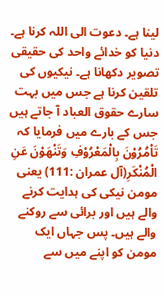لینا ہے۔ دعوت الی اللہ کرنا ہے۔ دنیا کو خدائے واحد کی حقیقی تصویر دکھانا ہے۔ نیکیوں کی تلقین کرنا ہے جس میں بہت سارے حقوق العباد آ جاتے ہیں جس کے بارے میں فرمایا کہ تَاْمُرُوْنَ بِالْمَعْرُوْفِ وَتَنْھَوْنَ عَنِ الْمُنْکَرِ(آل عمران :111) یعنی مومن نیکی کی ہدایت کرنے والے ہیں اور برائی سے روکنے والے ہیں۔ پس جہاں ایک مومن کو اپنے میں سے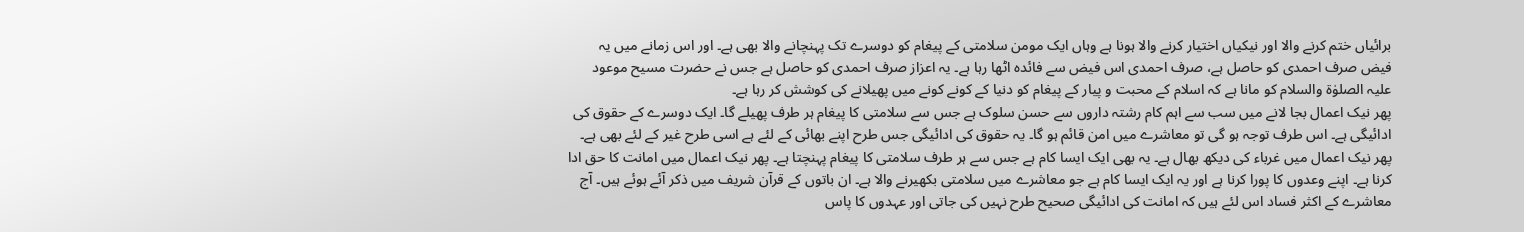برائیاں ختم کرنے والا اور نیکیاں اختیار کرنے والا ہونا ہے وہاں ایک مومن سلامتی کے پیغام کو دوسرے تک پہنچانے والا بھی ہے۔ اور اس زمانے میں یہ فیض صرف احمدی کو حاصل ہے، صرف احمدی اس فیض سے فائدہ اٹھا رہا ہے۔ یہ اعزاز صرف احمدی کو حاصل ہے جس نے حضرت مسیح موعود علیہ الصلوٰۃ والسلام کو مانا ہے کہ اسلام کے محبت و پیار کے پیغام کو دنیا کے کونے کونے میں پھیلانے کی کوشش کر رہا ہے۔
پھر نیک اعمال بجا لانے میں سب سے اہم کام رشتہ داروں سے حسن سلوک ہے جس سے سلامتی کا پیغام ہر طرف پھیلے گا۔ ایک دوسرے کے حقوق کی ادائیگی ہے۔ اس طرف توجہ ہو گی تو معاشرے میں امن قائم ہو گا۔ یہ حقوق کی ادائیگی جس طرح اپنے بھائی کے لئے ہے اسی طرح غیر کے لئے بھی ہے۔ پھر نیک اعمال میں غرباء کی دیکھ بھال ہے۔ یہ بھی ایک ایسا کام ہے جس سے ہر طرف سلامتی کا پیغام پہنچتا ہے۔ پھر نیک اعمال میں امانت کا حق ادا کرنا ہے۔ اپنے وعدوں کا پورا کرنا ہے اور یہ ایک ایسا کام ہے جو معاشرے میں سلامتی بکھیرنے والا ہے۔ ان باتوں کے قرآن شریف میں ذکر آئے ہوئے ہیں۔ آج معاشرے کے اکثر فساد اس لئے ہیں کہ امانت کی ادائیگی صحیح طرح نہیں کی جاتی اور عہدوں کا پاس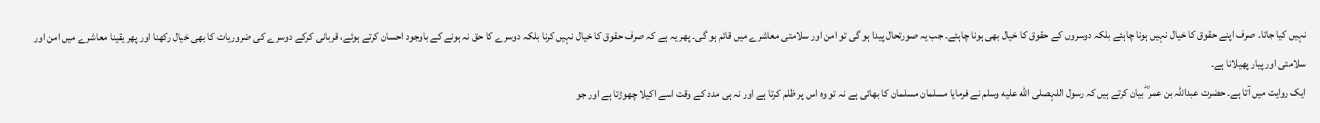نہیں کیا جاتا۔ صرف اپنے حقوق کا خیال نہیں ہونا چاہئے بلکہ دوسروں کے حقوق کا خیال بھی ہونا چاہئے۔ جب یہ صورتحال پیدا ہو گی تو امن اور سلامتی معاشرے میں قائم ہو گی۔ پھر یہ ہے کہ صرف حقوق کا خیال نہیں کرنا بلکہ دوسرے کا حق نہ ہونے کے باوجود احسان کرتے ہوئے، قربانی کرکے دوسرے کی ضروریات کا بھی خیال رکھنا اور پھر یقینا معاشرے میں امن اور سلامتی اور پیار پھیلانا ہے۔
ایک روایت میں آتا ہے۔ حضرت عبداللہ بن عمر ؓ بیان کرتے ہیں کہ رسول اللہصلى الله عليه وسلم نے فرمایا مسلمان مسلمان کا بھائی ہے نہ تو وہ اس پر ظلم کرتا ہے اور نہ ہی مدد کے وقت اسے اکیلا چھوڑتا ہے اور جو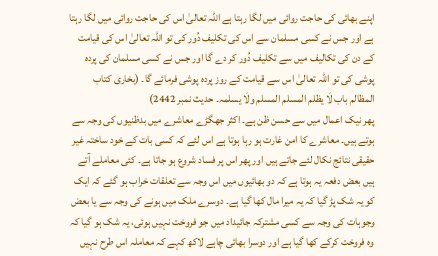اپنے بھائی کی حاجت روائی میں لگا رہتا ہے اللہ تعالیٰ اس کی حاجت روائی میں لگا رہتا ہے اور جس نے کسی مسلمان سے اس کی تکلیف دُور کی تو اللہ تعالیٰ اس کی قیامت کے دن کی تکالیف میں سے تکلیف دُور کر دے گا اور جس نے کسی مسلمان کی پردہ پوشی کی تو اللہ تعالیٰ اس سے قیامت کے روز پردہ پوشی فرمائے گا۔ (بخاری کتاب المظالم باب لَا یظلم المسلم المسلم ولَا یسلمہ۔ حدیث نمبر 2442)
پھر نیک اعمال میں سے حسن ظن ہے۔ اکثر جھگڑے معاشرے میں بدظنیوں کی وجہ سے ہوتے ہیں۔ معاشرے کا امن غارت ہو رہا ہوتا ہے اس لئے کہ کسی بات کے خود ساختہ غیر حقیقی نتائج نکال لئے جاتے ہیں اور پھر اس پر فساد شروع ہو جاتا ہے۔ کئی معاملے آتے ہیں بعض دفعہ یہ ہوتا ہے کہ دو بھائیوں میں اس وجہ سے تعلقات خراب ہو گئے کہ ایک کو یہ شک پڑ گیا کہ یہ میرا مال کھا گیا ہے۔ دوسرے ملک میں ہونے کی وجہ سے یا بعض وجوہات کی وجہ سے کسی مشترکہ جائیداد میں جو فروخت نہیں ہوئی، یہ شک ہو گیا کہ وہ فروخت کرکے کھا گیا ہے اور دوسرا بھائی چاہے لاکھ کہے کہ معاملہ اس طرح نہیں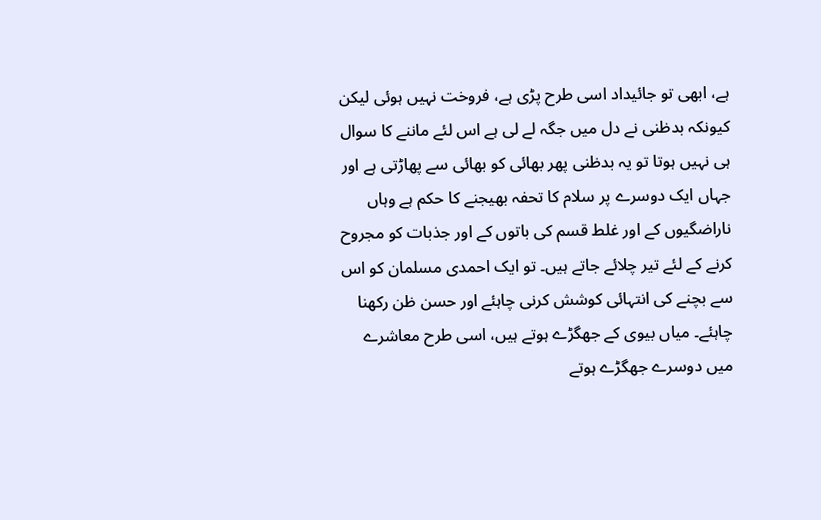ہے، ابھی تو جائیداد اسی طرح پڑی ہے، فروخت نہیں ہوئی لیکن کیونکہ بدظنی نے دل میں جگہ لے لی ہے اس لئے ماننے کا سوال ہی نہیں ہوتا تو یہ بدظنی پھر بھائی کو بھائی سے پھاڑتی ہے اور جہاں ایک دوسرے پر سلام کا تحفہ بھیجنے کا حکم ہے وہاں ناراضگیوں کے اور غلط قسم کی باتوں کے اور جذبات کو مجروح کرنے کے لئے تیر چلائے جاتے ہیں۔ تو ایک احمدی مسلمان کو اس سے بچنے کی انتہائی کوشش کرنی چاہئے اور حسن ظن رکھنا چاہئے۔ میاں بیوی کے جھگڑے ہوتے ہیں، اسی طرح معاشرے میں دوسرے جھگڑے ہوتے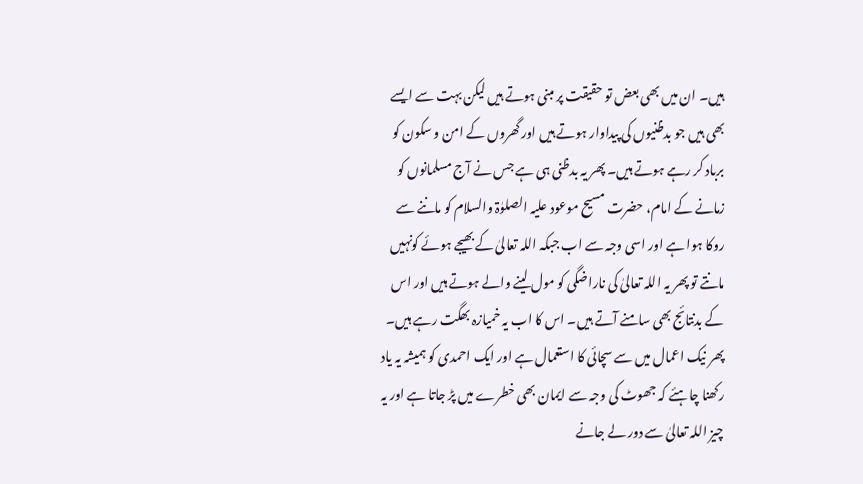ہیں۔ ان میں بھی بعض تو حقیقت پر مبنی ہوتے ہیں لیکن بہت سے ایسے بھی ہیں جو بدظنیوں کی پیداوار ہوتے ہیں اور گھروں کے امن و سکون کو برباد کر رہے ہوتے ہیں۔ پھر یہ بدظنی ہی ہے جس نے آج مسلمانوں کو زمانے کے امام، حضرت مسیح موعود علیہ الصلوٰۃ والسلام کو ماننے سے روکا ہوا ہے اور اسی وجہ سے اب جبکہ اللہ تعالیٰ کے بھیجے ہوئے کونہیں مانتے تو پھر یہ اللہ تعالیٰ کی ناراضگی کو مول لینے والے ہوتے ہیں اور اس کے بدنتائج بھی سامنے آتے ہیں۔ اس کا اب یہ خمیازہ بھگت رہے ہیں۔ پھر نیک اعمال میں سے سچائی کا استعمال ہے اور ایک احمدی کو ہمیشہ یہ یاد رکھنا چاہئے کہ جھوٹ کی وجہ سے ایمان بھی خطرے میں پڑ جاتا ہے اور یہ چیز اللہ تعالیٰ سے دور لے جانے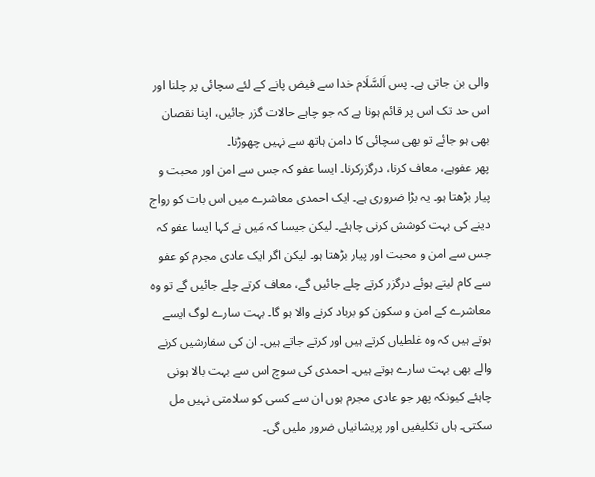والی بن جاتی ہے۔ پس اَلسَّلَام خدا سے فیض پانے کے لئے سچائی پر چلنا اور اس حد تک اس پر قائم ہونا ہے کہ جو چاہے حالات گزر جائیں، اپنا نقصان بھی ہو جائے تو بھی سچائی کا دامن ہاتھ سے نہیں چھوڑنا۔
پھر عفوہے، معاف کرنا، درگزرکرنا۔ ایسا عفو کہ جس سے امن اور محبت و پیار بڑھتا ہو۔ یہ بڑا ضروری ہے۔ ایک احمدی معاشرے میں اس بات کو رواج دینے کی بہت کوشش کرنی چاہئے۔ لیکن جیسا کہ مَیں نے کہا ایسا عفو کہ جس سے امن و محبت اور پیار بڑھتا ہو۔ لیکن اگر ایک عادی مجرم کو عفو سے کام لیتے ہوئے درگزر کرتے چلے جائیں گے، معاف کرتے چلے جائیں گے تو وہ معاشرے کے امن و سکون کو برباد کرنے والا ہو گا۔ بہت سارے لوگ ایسے ہوتے ہیں کہ وہ غلطیاں کرتے ہیں اور کرتے جاتے ہیں۔ ان کی سفارشیں کرنے والے بھی بہت سارے ہوتے ہیں۔ احمدی کی سوچ اس سے بہت بالا ہونی چاہئے کیونکہ پھر جو عادی مجرم ہوں ان سے کسی کو سلامتی نہیں مل سکتی۔ ہاں تکلیفیں اور پریشانیاں ضرور ملیں گی۔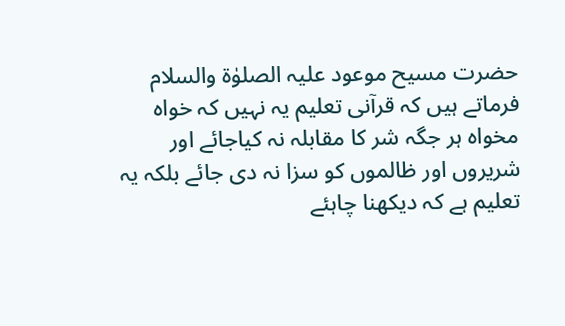حضرت مسیح موعود علیہ الصلوٰۃ والسلام فرماتے ہیں کہ قرآنی تعلیم یہ نہیں کہ خواہ مخواہ ہر جگہ شر کا مقابلہ نہ کیاجائے اور شریروں اور ظالموں کو سزا نہ دی جائے بلکہ یہ تعلیم ہے کہ دیکھنا چاہئے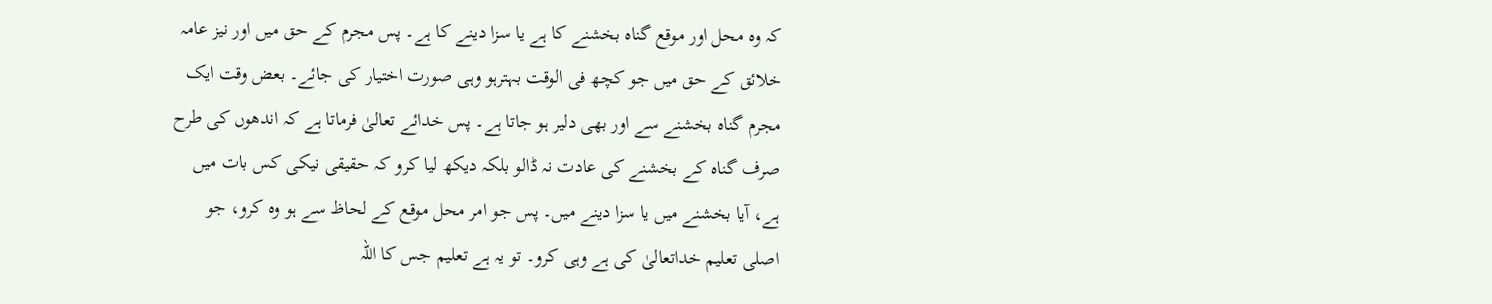کہ وہ محل اور موقع گناہ بخشنے کا ہے یا سزا دینے کا ہے۔ پس مجرم کے حق میں اور نیز عامہ خلائق کے حق میں جو کچھ فی الوقت بہترہو وہی صورت اختیار کی جائے۔ بعض وقت ایک مجرم گناہ بخشنے سے اور بھی دلیر ہو جاتا ہے۔ پس خدائے تعالیٰ فرماتا ہے کہ اندھوں کی طرح صرف گناہ کے بخشنے کی عادت نہ ڈالو بلکہ دیکھ لیا کرو کہ حقیقی نیکی کس بات میں ہے، آیا بخشنے میں یا سزا دینے میں۔ پس جو امر محل موقع کے لحاظ سے ہو وہ کرو، جو اصلی تعلیم خداتعالیٰ کی ہے وہی کرو۔ تو یہ ہے تعلیم جس کا اللہ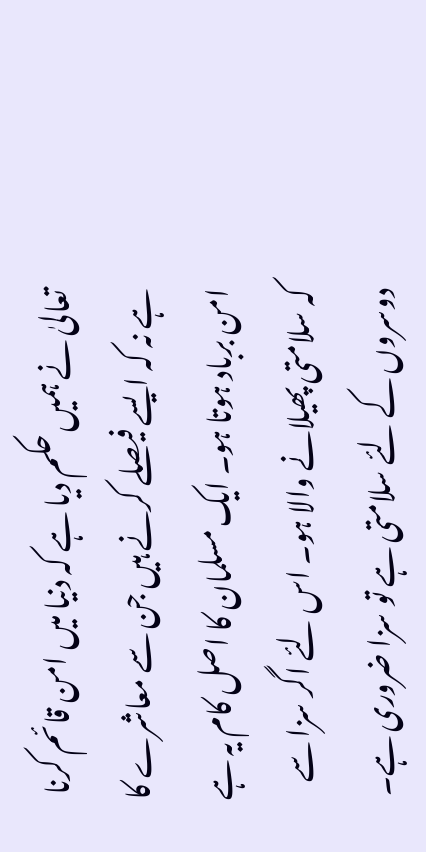تعالیٰ نے ہمیں حکم دیا ہے کہ دنیا میں امن قائم کرنا ہے نہ کہ ایسے فیصلے کرنے ہیں جن سے معاشرے کا امن برباد ہوتا ہو۔ ایک مسلمان کا اصل کام یہ ہے کہ سلامتی پھیلانے والا ہو۔ اس لئے اگر سزا سے دوسروں کے لئے سلامتی ہے تو سزا ضروری ہے۔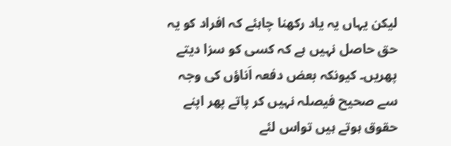لیکن یہاں یہ یاد رکھنا چاہئے کہ افراد کو یہ حق حاصل نہیں ہے کہ کسی کو سزا دیتے پھریں۔ کیونکہ بعض دفعہ اَناؤں کی وجہ سے صحیح فیصلہ نہیں کر پاتے پھر اپنے حقوق ہوتے ہیں تواس لئے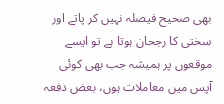بھی صحیح فیصلہ نہیں کر پاتے اور سختی کا رجحان ہوتا ہے تو ایسے موقعوں پر ہمیشہ جب بھی کوئی آپس میں معاملات ہوں، بعض دفعہ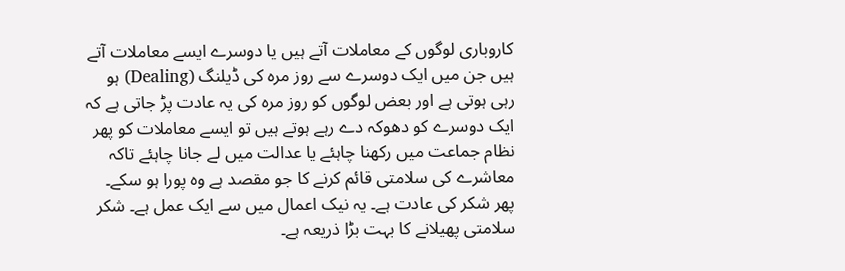کاروباری لوگوں کے معاملات آتے ہیں یا دوسرے ایسے معاملات آتے ہیں جن میں ایک دوسرے سے روز مرہ کی ڈیلنگ (Dealing) ہو رہی ہوتی ہے اور بعض لوگوں کو روز مرہ کی یہ عادت پڑ جاتی ہے کہ ایک دوسرے کو دھوکہ دے رہے ہوتے ہیں تو ایسے معاملات کو پھر نظام جماعت میں رکھنا چاہئے یا عدالت میں لے جانا چاہئے تاکہ معاشرے کی سلامتی قائم کرنے کا جو مقصد ہے وہ پورا ہو سکے۔
پھر شکر کی عادت ہے۔ یہ نیک اعمال میں سے ایک عمل ہے۔ شکر سلامتی پھیلانے کا بہت بڑا ذریعہ ہے۔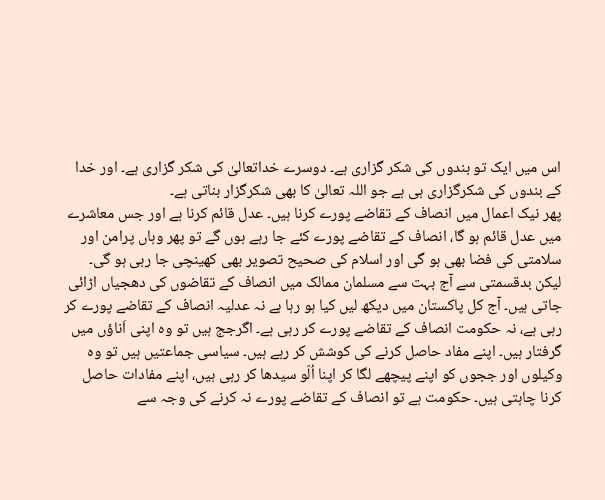اس میں ایک تو بندوں کی شکر گزاری ہے۔ دوسرے خداتعالیٰ کی شکر گزاری ہے۔ اور خدا کے بندوں کی شکرگزاری ہی ہے جو اللہ تعالیٰ کا بھی شکرگزار بناتی ہے۔
پھر نیک اعمال میں انصاف کے تقاضے پورے کرنا ہیں۔ عدل قائم کرنا ہے اور جس معاشرے میں عدل قائم ہو گا، انصاف کے تقاضے پورے کئے جا رہے ہوں گے تو پھر وہاں پرامن اور سلامتی کی فضا بھی ہو گی اور اسلام کی صحیح تصویر بھی کھینچی جا رہی ہو گی۔
لیکن بدقسمتی سے آج بہت سے مسلمان ممالک میں انصاف کے تقاضوں کی دھجیاں اڑائی جاتی ہیں۔ آج کل پاکستان میں دیکھ لیں کیا ہو رہا ہے نہ عدلیہ انصاف کے تقاضے پورے کر رہی ہے، نہ حکومت انصاف کے تقاضے پورے کر رہی ہے۔ اگرجج ہیں تو وہ اپنی اَناؤں میں گرفتار ہیں۔ اپنے مفاد حاصل کرنے کی کوشش کر رہے ہیں۔ سیاسی جماعتیں ہیں تو وہ وکیلوں اور ججوں کو اپنے پیچھے لگا کر اپنا اُلّو سیدھا کر رہی ہیں، اپنے مفادات حاصل کرنا چاہتی ہیں۔ حکومت ہے تو انصاف کے تقاضے پورے نہ کرنے کی وجہ سے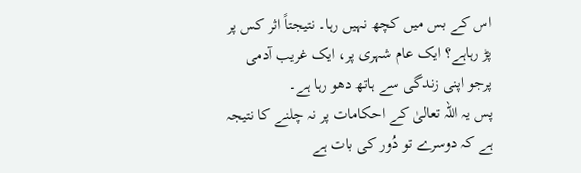اس کے بس میں کچھ نہیں رہا۔ نتیجتاً اثر کس پر پڑ رہاہے؟ ایک عام شہری پر، ایک غریب آدمی پرجو اپنی زندگی سے ہاتھ دھو رہا ہے۔
پس یہ اللہ تعالیٰ کے احکامات پر نہ چلنے کا نتیجہ ہے کہ دوسرے تو دُور کی بات ہے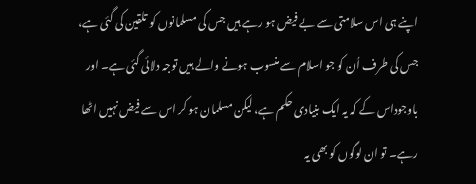اپنے ہی اس سلامتی سے بے فیض ہو رہے ہیں جس کی مسلمانوں کو تلقین کی گئی ہے، جس کی طرف اُن کو جو اسلام سے منسوب ہونے والے ہیں توجہ دلائی گئی ہے۔ اور باوجوداس کے کہ یہ ایک بنیادی حکم ہے، لیکن مسلمان ہو کر اس سے فیض نہیں اٹھا رہے۔ تو ان لوگوں کو بھی یہ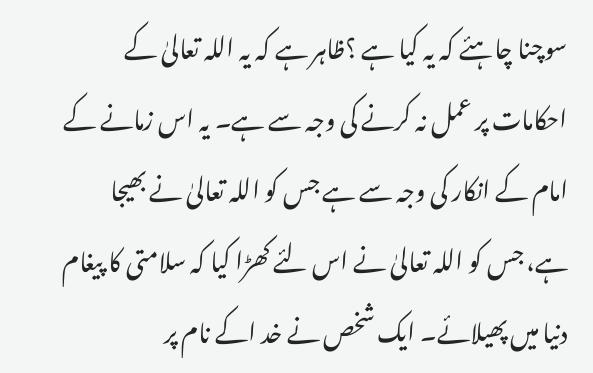سوچنا چاہئے کہ یہ کیا ہے ؟ظاہر ہے کہ یہ اللہ تعالیٰ کے احکامات پر عمل نہ کرنے کی وجہ سے ہے۔ یہ اس زمانے کے امام کے انکار کی وجہ سے ہے جس کو اللہ تعالیٰ نے بھیجا ہے، جس کو اللہ تعالیٰ نے اس لئے کھڑا کیا کہ سلامتی کا پیغام دنیا میں پھیلائے۔ ایک شخص نے خد اکے نام پر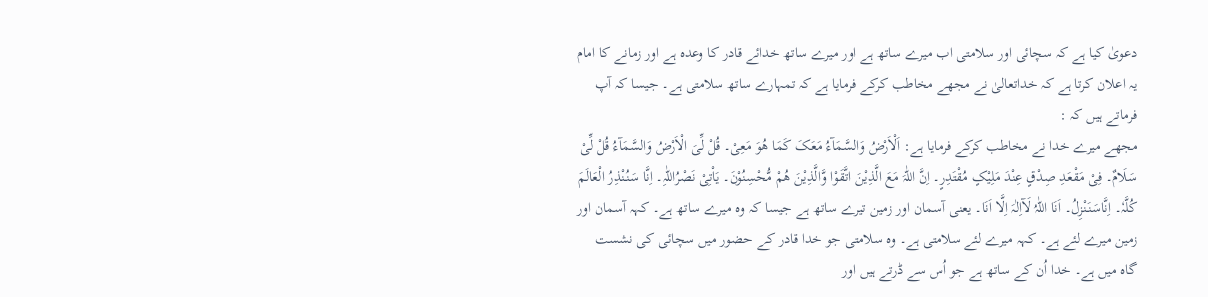دعویٰ کیا ہے کہ سچائی اور سلامتی اب میرے ساتھ ہے اور میرے ساتھ خدائے قادر کا وعدہ ہے اور زمانے کا امام یہ اعلان کرتا ہے کہ خداتعالیٰ نے مجھے مخاطب کرکے فرمایا ہے کہ تمہارے ساتھ سلامتی ہے۔ جیسا کہ آپ فرماتے ہیں کہ :
مجھے میرے خدا نے مخاطب کرکے فرمایا ہے: اَلْاَرْضُ وَالسَّمَآءُ مَعَکَ کَمَا ھُوَ مَعِیْ۔ قُلْ لِّیَ الْاَرْضُ وَالسَّمَآءُ قُلْ لِّیْ سَلَامٌ۔ فِیْ مَقْعَدِ صِدْقٍ عِنْدَ مَلِیْکٍ مُقْتَدِرٍ۔ اِنَّ اللّٰہَ مَعَ الَّذِیْنَ اتَّقَوْا وَّالَّذِیْنَ ھُمْ مُّحْسِنُوْنَ۔ یَاْتِیْ نَصْرُاللّٰہِ۔ اِنَّا سَنُنْذِرُ الْعَالَمَ کُلَّہٗ۔ اِنَّاسَنَنْزِلُ۔ اَنَا اللّٰہُ لَآاِلٰہَ اِلَّا اَنَا۔ یعنی آسمان اور زمین تیرے ساتھ ہے جیسا کہ وہ میرے ساتھ ہے۔ کہہ آسمان اور زمین میرے لئے ہے۔ کہہ میرے لئے سلامتی ہے۔ وہ سلامتی جو خدا قادر کے حضور میں سچائی کی نشست گاہ میں ہے۔ خدا اُن کے ساتھ ہے جو اُس سے ڈرتے ہیں اور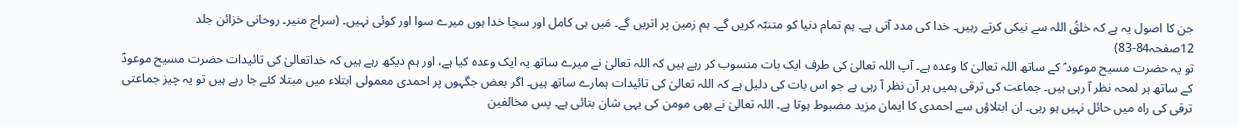جن کا اصول یہ ہے کہ خلقُ اللہ سے نیکی کرتے رہیں۔ خدا کی مدد آتی ہے۔ ہم تمام دنیا کو متنبّہ کریں گے۔ ہم زمین پر اتریں گے۔ مَیں ہی کامل اور سچا خدا ہوں میرے سوا اور کوئی نہیں۔ (سراج منیر۔ روحانی خزائن جلد 12صفحہ84-83)
تو یہ حضرت مسیح موعود ؑ کے ساتھ اللہ تعالیٰ کا وعدہ ہے۔ آپ اللہ تعالیٰ کی طرف ایک بات منسوب کر رہے ہیں کہ اللہ تعالیٰ نے میرے ساتھ یہ ایک وعدہ کیا ہے، اور ہم دیکھ رہے ہیں کہ خداتعالیٰ کی تائیدات حضرت مسیح موعودؑ کے ساتھ ہر لمحہ نظر آ رہی ہیں۔ جماعت کی ترقی ہمیں ہر آن نظر آ رہی ہے جو اس بات کی دلیل ہے کہ اللہ تعالیٰ کی تائیدات ہمارے ساتھ ہیں۔ اگر بعض جگہوں پر احمدی معمولی ابتلاء میں مبتلا کئے جا رہے ہیں تو یہ چیز جماعتی ترقی کی راہ میں حائل نہیں ہو رہی۔ ان ابتلاؤں سے احمدی کا ایمان مزید مضبوط ہوتا ہے۔ اللہ تعالیٰ نے بھی مومن کی یہی شان بتائی ہے۔ پس مخالفین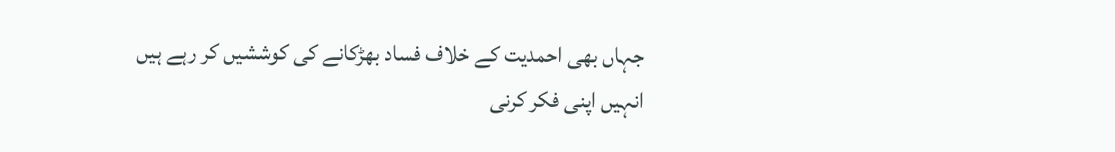جہاں بھی احمدیت کے خلاف فساد بھڑکانے کی کوششیں کر رہے ہیں انہیں اپنی فکر کرنی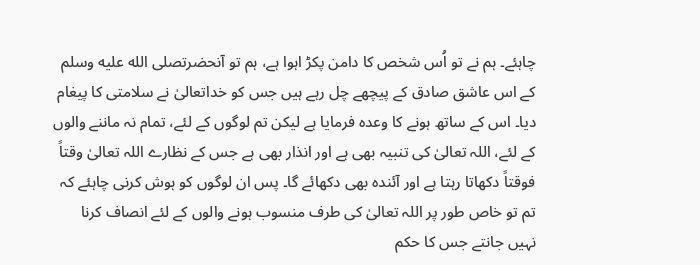چاہئے۔ ہم نے تو اُس شخص کا دامن پکڑ اہوا ہے، ہم تو آنحضرتصلى الله عليه وسلم کے اس عاشق صادق کے پیچھے چل رہے ہیں جس کو خداتعالیٰ نے سلامتی کا پیغام دیا۔ اس کے ساتھ ہونے کا وعدہ فرمایا ہے لیکن تم لوگوں کے لئے، تمام نہ ماننے والوں کے لئے، اللہ تعالیٰ کی تنبیہ بھی ہے اور انذار بھی ہے جس کے نظارے اللہ تعالیٰ وقتاً فوقتاً دکھاتا رہتا ہے اور آئندہ بھی دکھائے گا۔ پس ان لوگوں کو ہوش کرنی چاہئے کہ تم تو خاص طور پر اللہ تعالیٰ کی طرف منسوب ہونے والوں کے لئے انصاف کرنا نہیں جانتے جس کا حکم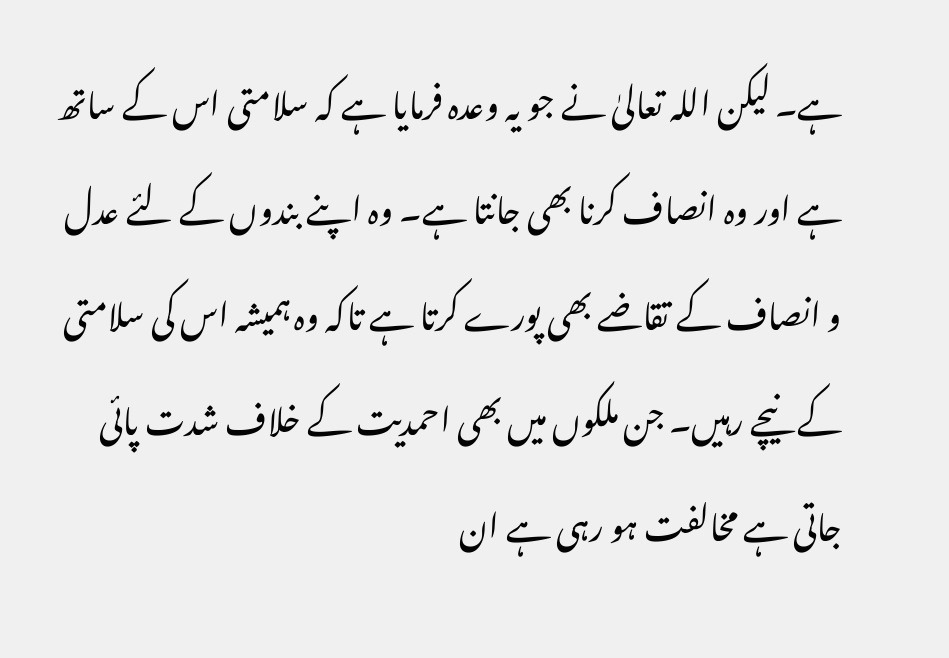ہے۔ لیکن اللہ تعالیٰ نے جو یہ وعدہ فرمایا ہے کہ سلامتی اس کے ساتھ ہے اور وہ انصاف کرنا بھی جانتا ہے۔ وہ اپنے بندوں کے لئے عدل و انصاف کے تقاضے بھی پورے کرتا ہے تاکہ وہ ہمیشہ اس کی سلامتی کے نیچے رہیں۔ جن ملکوں میں بھی احمدیت کے خلاف شدت پائی جاتی ہے مخالفت ہو رہی ہے ان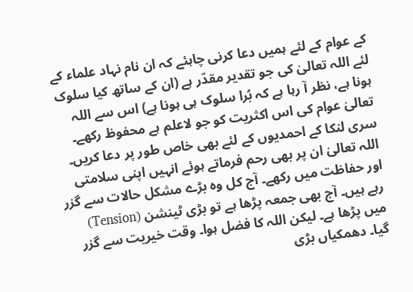کے عوام کے لئے ہمیں دعا کرنی چاہئے کہ ان نام نہاد علماء کے لئے اللہ تعالیٰ کی جو تقدیر مقدّر ہے (ان کے ساتھ کیا سلوک ہونا ہے، نظر آ رہا ہے کہ بُرا سلوک ہی ہونا ہے) اس سے اللہ تعالیٰ عوام کی اس اکثریت کو جو لاعلم ہے محفوظ رکھے۔ سری لنکا کے احمدیوں کے لئے بھی خاص طور پر دعا کریں۔ اللہ تعالیٰ ان پر بھی رحم فرماتے ہوئے انہیں اپنی سلامتی اور حفاظت میں رکھے۔ آج کل وہ بڑے مشکل حالات سے گزر رہے ہیں۔ آج بھی جمعہ پڑھا ہے تو بڑی ٹینشن (Tension) میں پڑھا ہے۔ لیکن اللہ کا فضل ہوا۔ وقت خیریت سے گزر گیا۔ دھمکیاں بڑی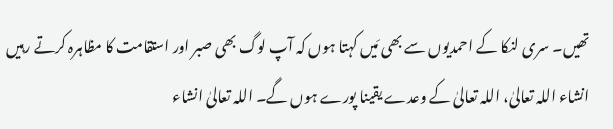تھیں۔ سری لنکا کے احمدیوں سے بھی مَیں کہتا ہوں کہ آپ لوگ بھی صبر اور استقامت کا مظاہرہ کرتے رہیں انشاء اللہ تعالیٰ، اللہ تعالیٰ کے وعدے یقینا پورے ہوں گے۔ اللہ تعالیٰ انشاء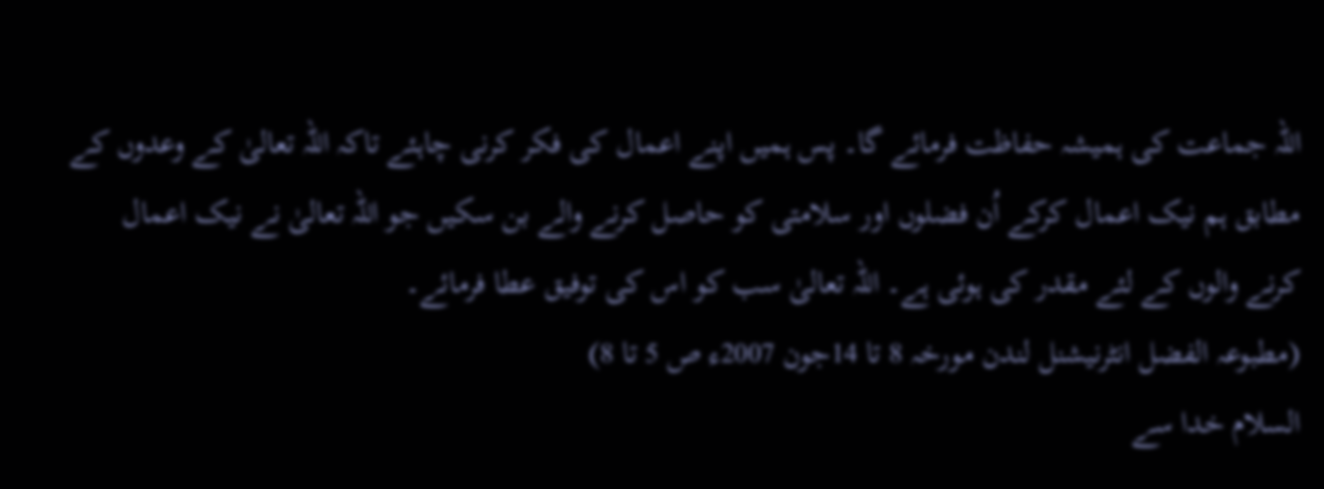اللہ جماعت کی ہمیشہ حفاظت فرمائے گا۔ پس ہمیں اپنے اعمال کی فکر کرنی چاہئے تاکہ اللہ تعالیٰ کے وعدوں کے مطابق ہم نیک اعمال کرکے اُن فضلوں اور سلامتی کو حاصل کرنے والے بن سکیں جو اللہ تعالیٰ نے نیک اعمال کرنے والوں کے لئے مقدر کی ہوئی ہے۔ اللہ تعالیٰ سب کو اس کی توفیق عطا فرمائے۔
(مطبوعہ الفضل انٹرنیشنل لندن مورخہ 8 تا 14جون 2007ء ص 5 تا 8)
السلام خدا سے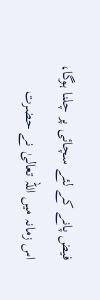فیض پانے کے لئے سچائی پر چلنا ہوگا، اس زمانہ میں اللہ تعالیٰ نے حضرت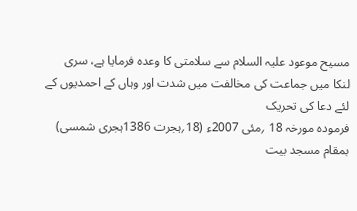مسیح موعود علیہ السلام سے سلامتی کا وعدہ فرمایا ہے، سری لنکا میں جماعت کی مخالفت میں شدت اور وہاں کے احمدیوں کے لئے دعا کی تحریک
فرمودہ مورخہ 18 ؍مئی 2007ء (18؍ہجرت 1386ہجری شمسی) بمقام مسجد بیت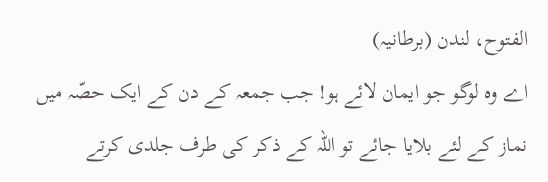الفتوح، لندن (برطانیہ)
اے وہ لوگو جو ایمان لائے ہو! جب جمعہ کے دن کے ایک حصّہ میں نماز کے لئے بلایا جائے تو اللہ کے ذکر کی طرف جلدی کرتے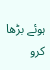ہوئے بڑھا کرو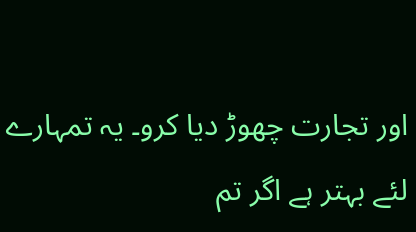اور تجارت چھوڑ دیا کرو۔ یہ تمہارے لئے بہتر ہے اگر تم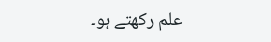علم رکھتے ہو۔